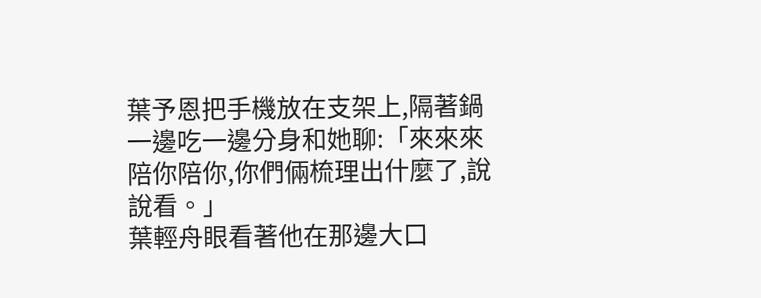葉予恩把手機放在支架上,隔著鍋一邊吃一邊分身和她聊:「來來來陪你陪你,你們倆梳理出什麼了,說說看。」
葉輕舟眼看著他在那邊大口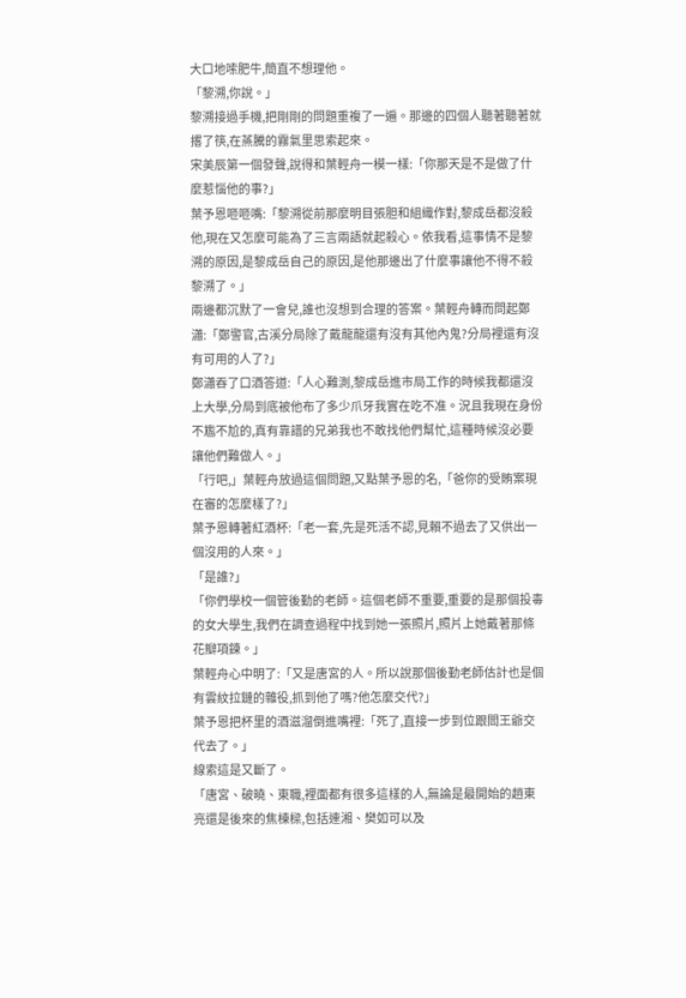大口地嗦肥牛,簡直不想理他。
「黎溯,你說。」
黎溯接過手機,把剛剛的問題重複了一遍。那邊的四個人聽著聽著就撂了筷,在蒸騰的霧氣里思索起來。
宋美辰第一個發聲,說得和葉輕舟一模一樣:「你那天是不是做了什麼惹惱他的事?」
葉予恩咂咂嘴:「黎溯從前那麼明目張胆和組織作對,黎成岳都沒殺他,現在又怎麼可能為了三言兩語就起殺心。依我看,這事情不是黎溯的原因,是黎成岳自己的原因,是他那邊出了什麼事讓他不得不殺黎溯了。」
兩邊都沉默了一會兒,誰也沒想到合理的答案。葉輕舟轉而問起鄭瀟:「鄭警官,古溪分局除了戴龍龍還有沒有其他內鬼?分局裡還有沒有可用的人了?」
鄭瀟吞了口酒答道:「人心難測,黎成岳進市局工作的時候我都還沒上大學,分局到底被他布了多少爪牙我實在吃不准。況且我現在身份不尷不尬的,真有靠譜的兄弟我也不敢找他們幫忙,這種時候沒必要讓他們難做人。」
「行吧,」葉輕舟放過這個問題,又點葉予恩的名,「爸你的受賄案現在審的怎麼樣了?」
葉予恩轉著紅酒杯:「老一套,先是死活不認,見賴不過去了又供出一個沒用的人來。」
「是誰?」
「你們學校一個管後勤的老師。這個老師不重要,重要的是那個投毒的女大學生,我們在調查過程中找到她一張照片,照片上她戴著那條花瓣項鍊。」
葉輕舟心中明了:「又是唐宮的人。所以說那個後勤老師估計也是個有雲紋拉鏈的雜役,抓到他了嗎?他怎麼交代?」
葉予恩把杯里的酒滋溜倒進嘴裡:「死了,直接一步到位跟閻王爺交代去了。」
線索這是又斷了。
「唐宮、破曉、東職,裡面都有很多這樣的人,無論是最開始的趙東亮還是後來的焦棟樑,包括連湘、樊如可以及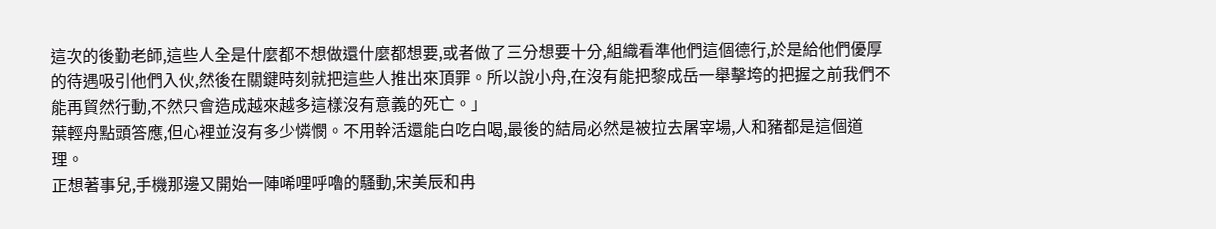這次的後勤老師,這些人全是什麼都不想做還什麼都想要,或者做了三分想要十分,組織看準他們這個德行,於是給他們優厚的待遇吸引他們入伙,然後在關鍵時刻就把這些人推出來頂罪。所以說小舟,在沒有能把黎成岳一舉擊垮的把握之前我們不能再貿然行動,不然只會造成越來越多這樣沒有意義的死亡。」
葉輕舟點頭答應,但心裡並沒有多少憐憫。不用幹活還能白吃白喝,最後的結局必然是被拉去屠宰場,人和豬都是這個道理。
正想著事兒,手機那邊又開始一陣唏哩呼嚕的騷動,宋美辰和冉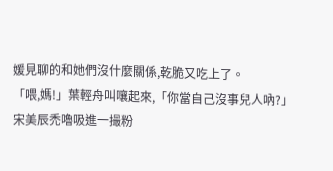媛見聊的和她們沒什麼關係,乾脆又吃上了。
「喂,媽!」葉輕舟叫嚷起來,「你當自己沒事兒人吶?」
宋美辰禿嚕吸進一撮粉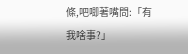條,吧唧著嘴問:「有我啥事?」